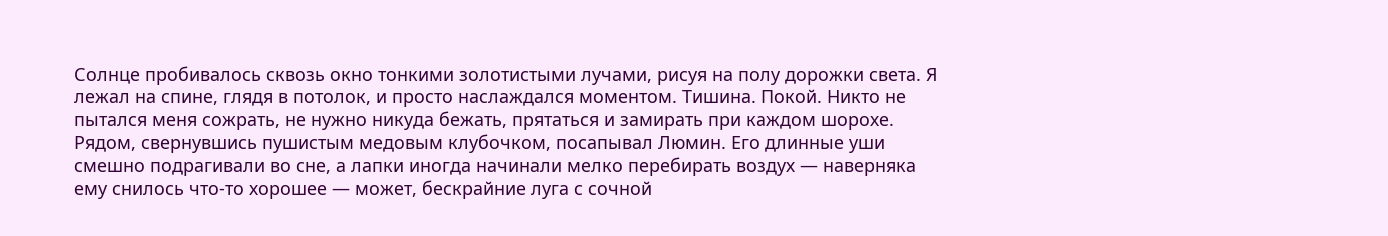Солнце пробивалось сквозь окно тонкими золотистыми лучами, рисуя на полу дорожки света. Я лежал на спине, глядя в потолок, и просто наслаждался моментом. Тишина. Покой. Никто не пытался меня сожрать, не нужно никуда бежать, прятаться и замирать при каждом шорохе.
Рядом, свернувшись пушистым медовым клубочком, посапывал Люмин. Его длинные уши смешно подрагивали во сне, а лапки иногда начинали мелко перебирать воздух — наверняка ему снилось что-то хорошее — может, бескрайние луга с сочной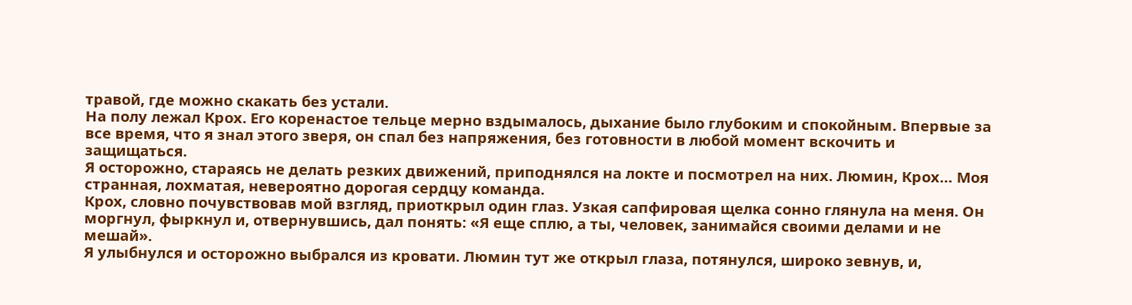травой, где можно скакать без устали.
На полу лежал Крох. Его коренастое тельце мерно вздымалось, дыхание было глубоким и спокойным. Впервые за все время, что я знал этого зверя, он спал без напряжения, без готовности в любой момент вскочить и защищаться.
Я осторожно, стараясь не делать резких движений, приподнялся на локте и посмотрел на них. Люмин, Крох… Моя странная, лохматая, невероятно дорогая сердцу команда.
Крох, словно почувствовав мой взгляд, приоткрыл один глаз. Узкая сапфировая щелка сонно глянула на меня. Он моргнул, фыркнул и, отвернувшись, дал понять: «Я еще сплю, а ты, человек, занимайся своими делами и не мешай».
Я улыбнулся и осторожно выбрался из кровати. Люмин тут же открыл глаза, потянулся, широко зевнув, и,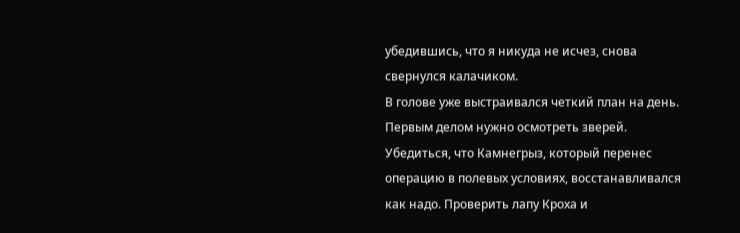убедившись, что я никуда не исчез, снова свернулся калачиком.
В голове уже выстраивался четкий план на день. Первым делом нужно осмотреть зверей. Убедиться, что Камнегрыз, который перенес операцию в полевых условиях, восстанавливался как надо. Проверить лапу Кроха и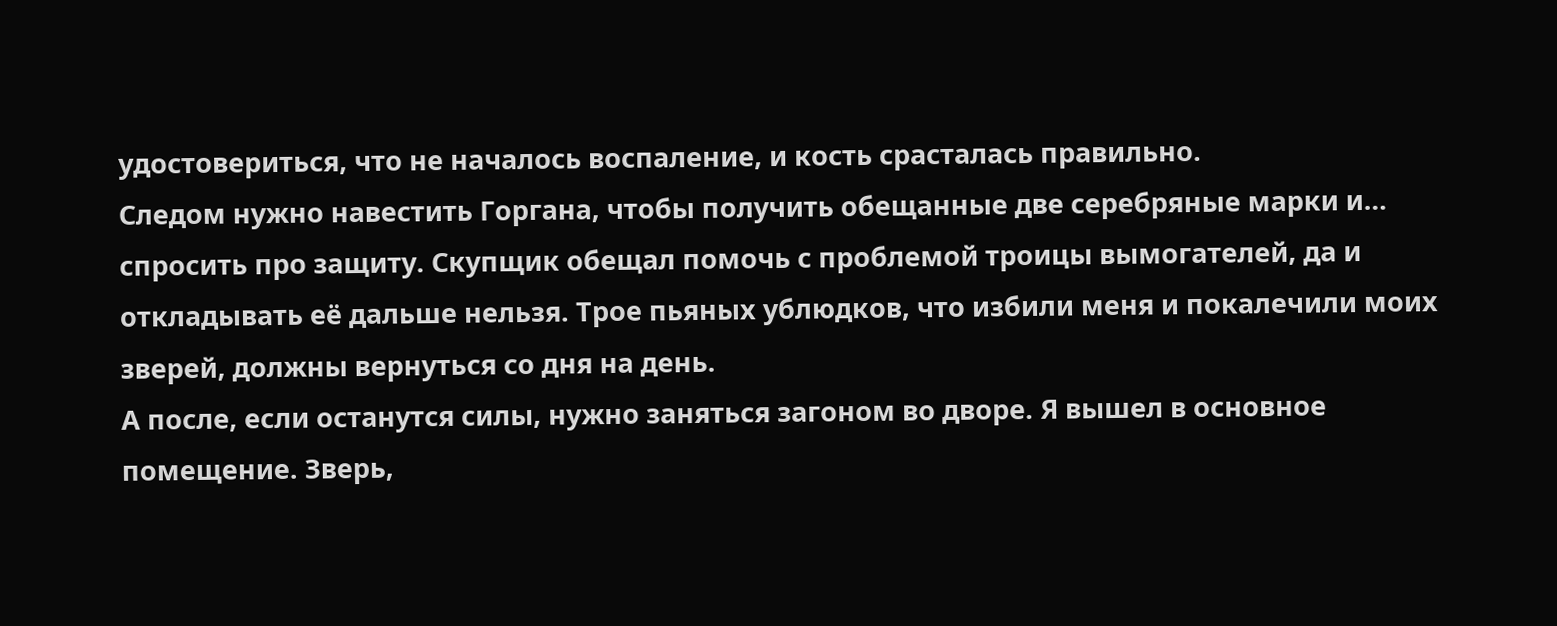удостовериться, что не началось воспаление, и кость срасталась правильно.
Следом нужно навестить Горгана, чтобы получить обещанные две серебряные марки и… спросить про защиту. Скупщик обещал помочь с проблемой троицы вымогателей, да и откладывать её дальше нельзя. Трое пьяных ублюдков, что избили меня и покалечили моих зверей, должны вернуться со дня на день.
А после, если останутся силы, нужно заняться загоном во дворе. Я вышел в основное помещение. Зверь,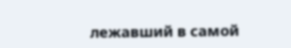лежавший в самой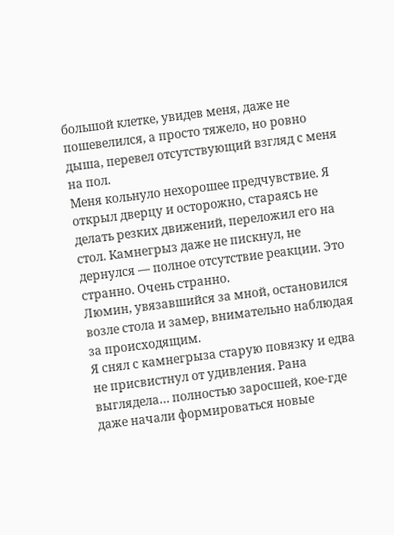большой клетке, увидев меня, даже не пошевелился, а просто тяжело, но ровно дыша, перевел отсутствующий взгляд с меня на пол.
Меня кольнуло нехорошее предчувствие. Я открыл дверцу и осторожно, стараясь не делать резких движений, переложил его на стол. Камнегрыз даже не пискнул, не дернулся — полное отсутствие реакции. Это странно. Очень странно.
Люмин, увязавшийся за мной, остановился возле стола и замер, внимательно наблюдая за происходящим.
Я снял с камнегрыза старую повязку и едва не присвистнул от удивления. Рана выглядела… полностью заросшей, кое-где даже начали формироваться новые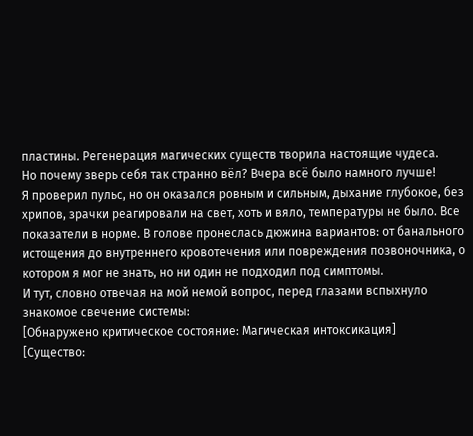пластины. Регенерация магических существ творила настоящие чудеса.
Но почему зверь себя так странно вёл? Вчера всё было намного лучше!
Я проверил пульс, но он оказался ровным и сильным, дыхание глубокое, без хрипов, зрачки реагировали на свет, хоть и вяло, температуры не было. Все показатели в норме. В голове пронеслась дюжина вариантов: от банального истощения до внутреннего кровотечения или повреждения позвоночника, о котором я мог не знать, но ни один не подходил под симптомы.
И тут, словно отвечая на мой немой вопрос, перед глазами вспыхнуло знакомое свечение системы:
[Обнаружено критическое состояние: Магическая интоксикация]
[Существо: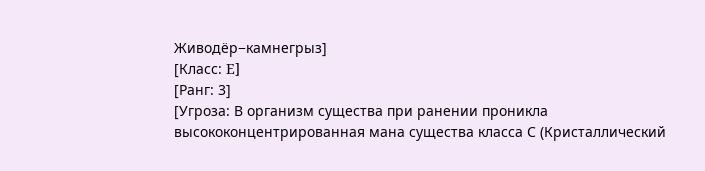Живодёр−камнегрыз]
[Класс: E]
[Ранг: 3]
[Угроза: В организм существа при ранении проникла высококонцентрированная мана существа класса С (Кристаллический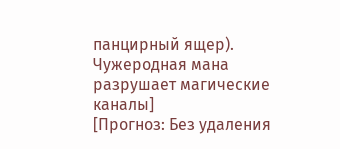панцирный ящер). Чужеродная мана разрушает магические каналы]
[Прогноз: Без удаления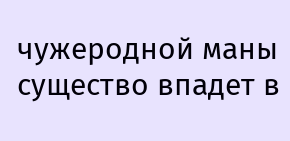чужеродной маны существо впадет в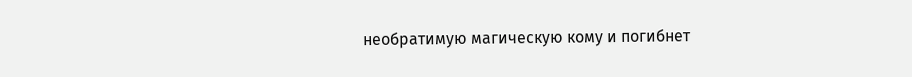необратимую магическую кому и погибнет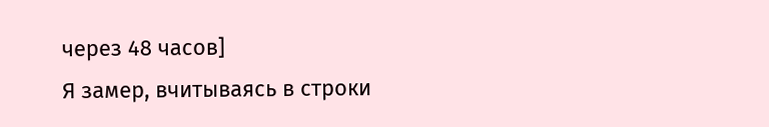через 48 часов]
Я замер, вчитываясь в строки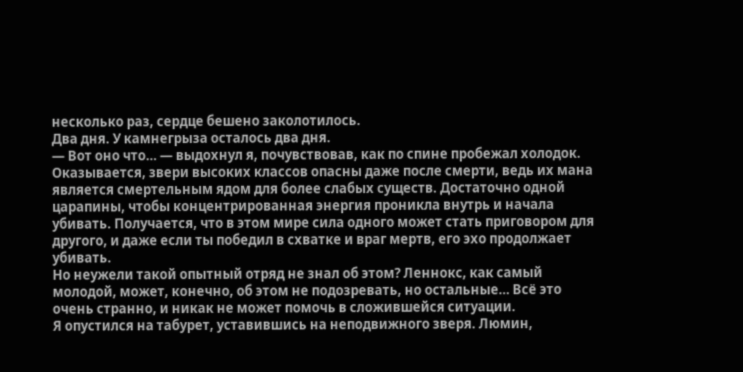несколько раз, сердце бешено заколотилось.
Два дня. У камнегрыза осталось два дня.
— Вот оно что… — выдохнул я, почувствовав, как по спине пробежал холодок.
Оказывается, звери высоких классов опасны даже после смерти, ведь их мана является смертельным ядом для более слабых существ. Достаточно одной царапины, чтобы концентрированная энергия проникла внутрь и начала убивать. Получается, что в этом мире сила одного может стать приговором для другого, и даже если ты победил в схватке и враг мертв, его эхо продолжает убивать.
Но неужели такой опытный отряд не знал об этом? Леннокс, как самый молодой, может, конечно, об этом не подозревать, но остальные… Всё это очень странно, и никак не может помочь в сложившейся ситуации.
Я опустился на табурет, уставившись на неподвижного зверя. Люмин,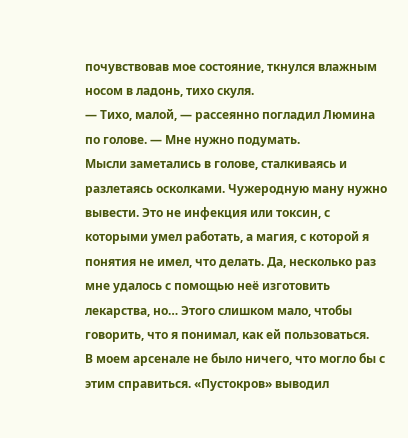почувствовав мое состояние, ткнулся влажным носом в ладонь, тихо скуля.
— Тихо, малой, — рассеянно погладил Люмина по голове. — Мне нужно подумать.
Мысли заметались в голове, сталкиваясь и разлетаясь осколками. Чужеродную ману нужно вывести. Это не инфекция или токсин, с которыми умел работать, а магия, с которой я понятия не имел, что делать. Да, несколько раз мне удалось с помощью неё изготовить лекарства, но… Этого слишком мало, чтобы говорить, что я понимал, как ей пользоваться.
В моем арсенале не было ничего, что могло бы с этим справиться. «Пустокров» выводил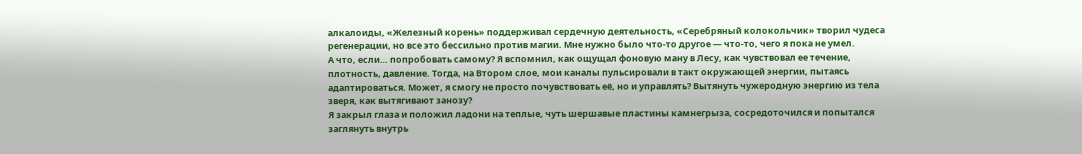алкалоиды, «Железный корень» поддерживал сердечную деятельность, «Серебряный колокольчик» творил чудеса регенерации, но все это бессильно против магии. Мне нужно было что-то другое — что-то, чего я пока не умел.
А что, если… попробовать самому? Я вспомнил, как ощущал фоновую ману в Лесу, как чувствовал ее течение, плотность, давление. Тогда, на Втором слое, мои каналы пульсировали в такт окружающей энергии, пытаясь адаптироваться. Может, я смогу не просто почувствовать её, но и управлять? Вытянуть чужеродную энергию из тела зверя, как вытягивают занозу?
Я закрыл глаза и положил ладони на теплые, чуть шершавые пластины камнегрыза, сосредоточился и попытался заглянуть внутрь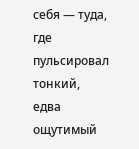себя — туда, где пульсировал тонкий, едва ощутимый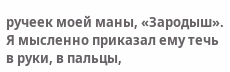ручеек моей маны, «Зародыш». Я мысленно приказал ему течь в руки, в пальцы,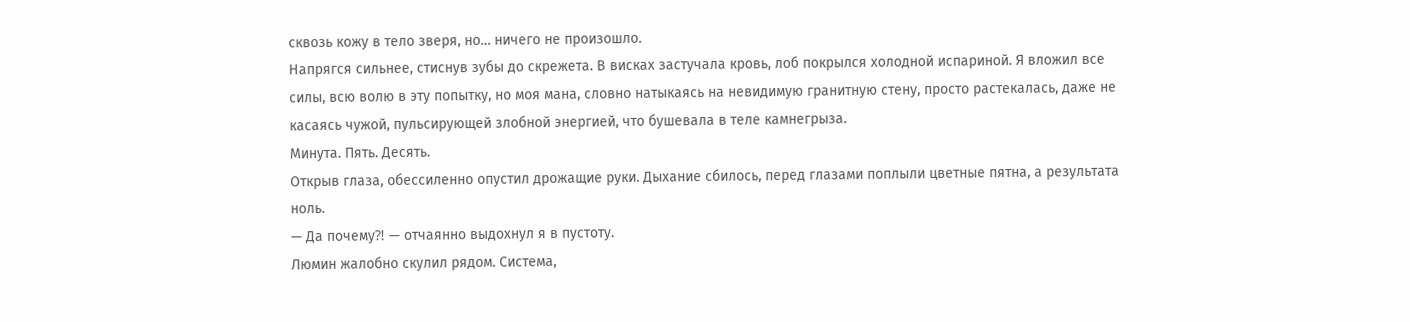сквозь кожу в тело зверя, но… ничего не произошло.
Напрягся сильнее, стиснув зубы до скрежета. В висках застучала кровь, лоб покрылся холодной испариной. Я вложил все силы, всю волю в эту попытку, но моя мана, словно натыкаясь на невидимую гранитную стену, просто растекалась, даже не касаясь чужой, пульсирующей злобной энергией, что бушевала в теле камнегрыза.
Минута. Пять. Десять.
Открыв глаза, обессиленно опустил дрожащие руки. Дыхание сбилось, перед глазами поплыли цветные пятна, а результата ноль.
— Да почему⁈ — отчаянно выдохнул я в пустоту.
Люмин жалобно скулил рядом. Система,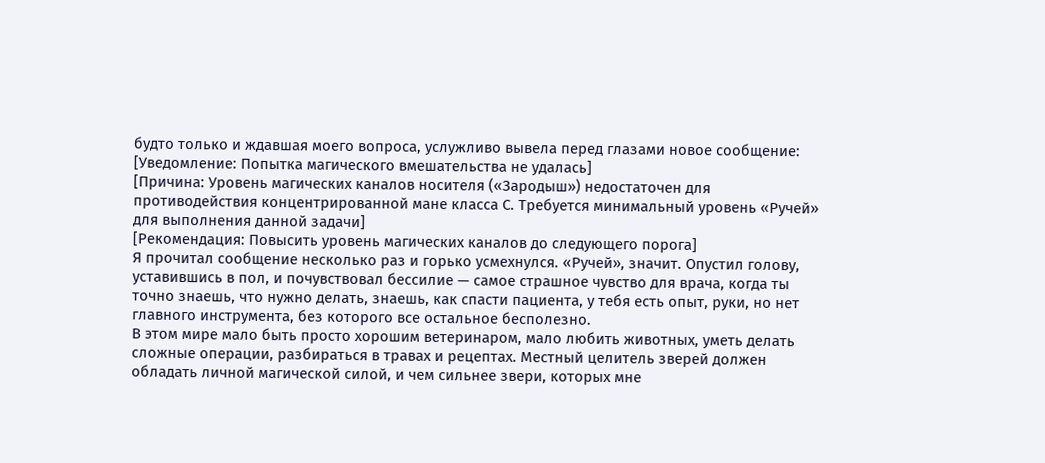будто только и ждавшая моего вопроса, услужливо вывела перед глазами новое сообщение:
[Уведомление: Попытка магического вмешательства не удалась]
[Причина: Уровень магических каналов носителя («Зародыш») недостаточен для противодействия концентрированной мане класса С. Требуется минимальный уровень «Ручей» для выполнения данной задачи]
[Рекомендация: Повысить уровень магических каналов до следующего порога]
Я прочитал сообщение несколько раз и горько усмехнулся. «Ручей», значит. Опустил голову, уставившись в пол, и почувствовал бессилие — самое страшное чувство для врача, когда ты точно знаешь, что нужно делать, знаешь, как спасти пациента, у тебя есть опыт, руки, но нет главного инструмента, без которого все остальное бесполезно.
В этом мире мало быть просто хорошим ветеринаром, мало любить животных, уметь делать сложные операции, разбираться в травах и рецептах. Местный целитель зверей должен обладать личной магической силой, и чем сильнее звери, которых мне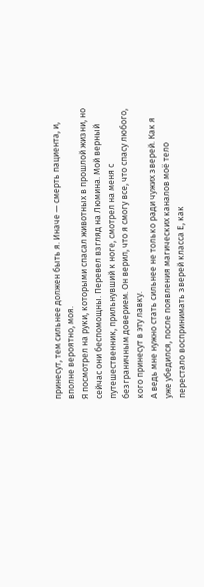принесут, тем сильнее должен быть я. Иначе — смерть пациента, и, вполне вероятно, моя.
Я посмотрел на руки, которыми спасал животных в прошлой жизни, но сейчас они беспомощны. Перевел взгляд на Люмина. Мой верный путешественник, прильнувший к ноге, смотрел на меня с безграничным доверием. Он верил, что я смогу все, что спасу любого, кого принесут в эту лавку.
А ведь мне нужно стать сильнее не только ради чужих зверей. Как я уже убедился, после появления магических каналов моё тело перестало воспринимать зверей класса Е, как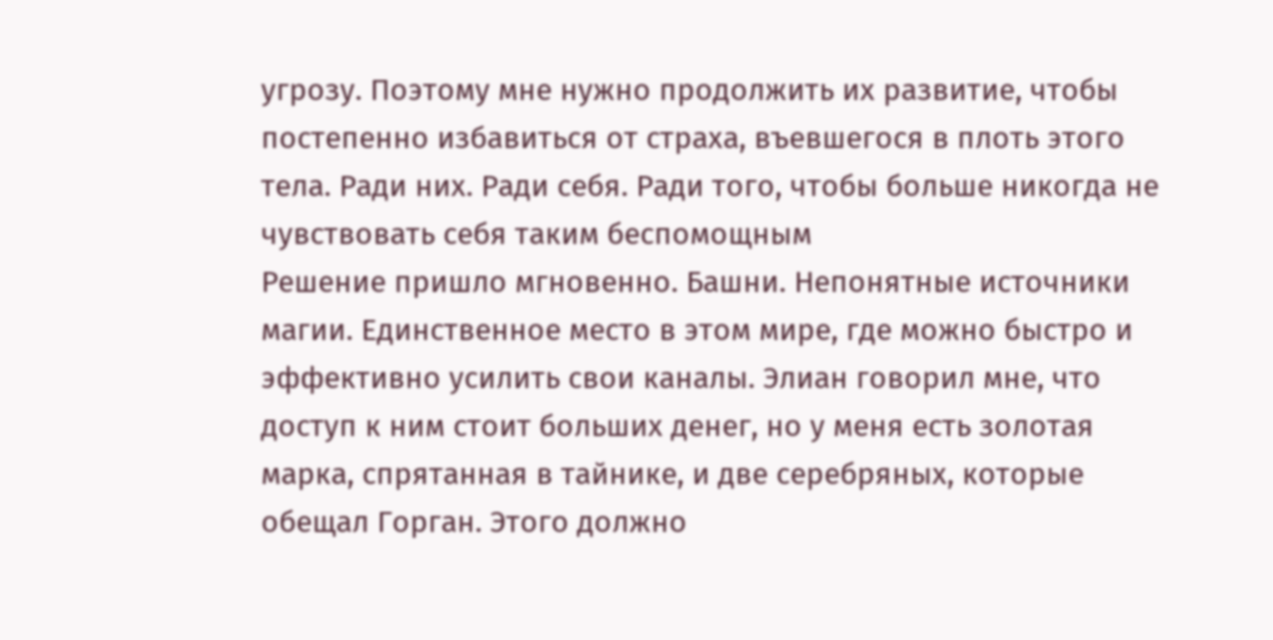угрозу. Поэтому мне нужно продолжить их развитие, чтобы постепенно избавиться от страха, въевшегося в плоть этого тела. Ради них. Ради себя. Ради того, чтобы больше никогда не чувствовать себя таким беспомощным
Решение пришло мгновенно. Башни. Непонятные источники магии. Единственное место в этом мире, где можно быстро и эффективно усилить свои каналы. Элиан говорил мне, что доступ к ним стоит больших денег, но у меня есть золотая марка, спрятанная в тайнике, и две серебряных, которые обещал Горган. Этого должно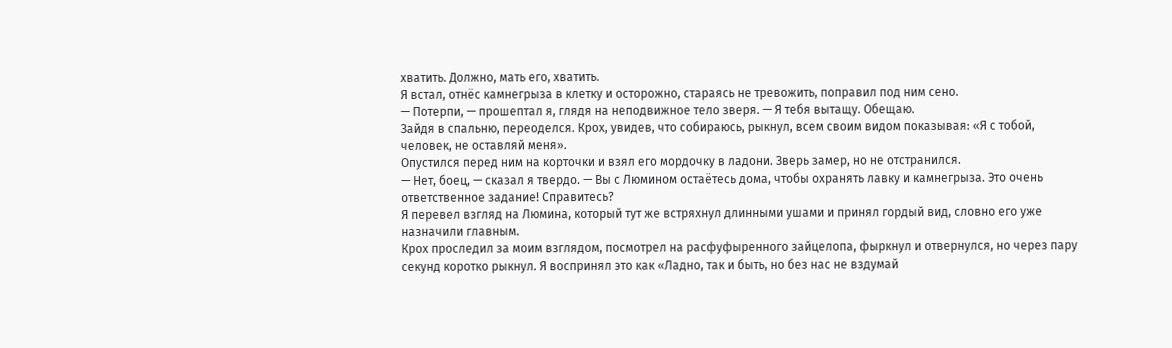хватить. Должно, мать его, хватить.
Я встал, отнёс камнегрыза в клетку и осторожно, стараясь не тревожить, поправил под ним сено.
— Потерпи, — прошептал я, глядя на неподвижное тело зверя. — Я тебя вытащу. Обещаю.
Зайдя в спальню, переоделся. Крох, увидев, что собираюсь, рыкнул, всем своим видом показывая: «Я с тобой, человек, не оставляй меня».
Опустился перед ним на корточки и взял его мордочку в ладони. Зверь замер, но не отстранился.
— Нет, боец, — сказал я твердо. — Вы с Люмином остаётесь дома, чтобы охранять лавку и камнегрыза. Это очень ответственное задание! Справитесь?
Я перевел взгляд на Люмина, который тут же встряхнул длинными ушами и принял гордый вид, словно его уже назначили главным.
Крох проследил за моим взглядом, посмотрел на расфуфыренного зайцелопа, фыркнул и отвернулся, но через пару секунд коротко рыкнул. Я воспринял это как «Ладно, так и быть, но без нас не вздумай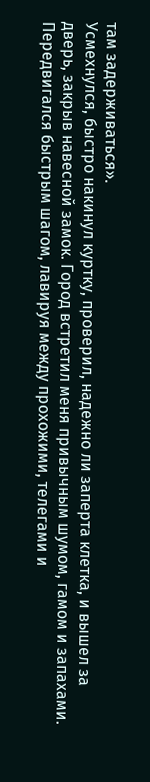там задерживаться».
Усмехнулся, быстро накинул куртку, проверил, надежно ли заперта клетка, и вышел за дверь, закрыв навесной замок. Город встретил меня привычным шумом, гамом и запахами.
Передвигался быстрым шагом, лавируя между прохожими, телегами и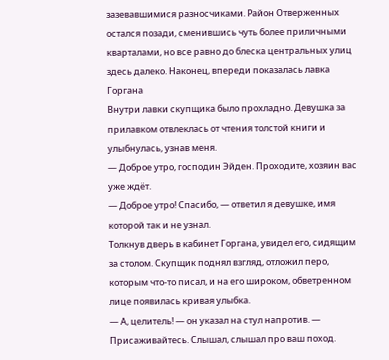зазевавшимися разносчиками. Район Отверженных остался позади, сменившись чуть более приличными кварталами, но все равно до блеска центральных улиц здесь далеко. Наконец, впереди показалась лавка Горгана
Внутри лавки скупщика было прохладно. Девушка за прилавком отвлеклась от чтения толстой книги и улыбнулась, узнав меня.
— Доброе утро, господин Эйден. Проходите, хозяин вас уже ждёт.
— Доброе утро! Спасибо, — ответил я девушке, имя которой так и не узнал.
Толкнув дверь в кабинет Горгана, увидел его, сидящим за столом. Скупщик поднял взгляд, отложил перо, которым что-то писал, и на его широком, обветренном лице появилась кривая улыбка.
— А, целитель! — он указал на стул напротив. — Присаживайтесь. Слышал, слышал про ваш поход.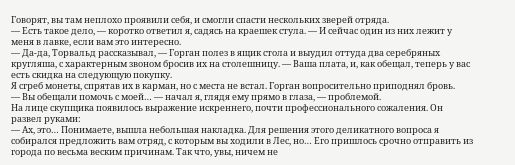Говорят, вы там неплохо проявили себя, и смогли спасти нескольких зверей отряда.
— Есть такое дело, — коротко ответил я, садясь на краешек стула. — И сейчас один из них лежит у меня в лавке, если вам это интересно.
— Да-да, Торвальд рассказывал, — Горган полез в ящик стола и выудил оттуда два серебряных кругляша, с характерным звоном бросив их на столешницу. — Ваша плата, и, как обещал, теперь у вас есть скидка на следующую покупку.
Я сгреб монеты, спрятав их в карман, но с места не встал. Горган вопросительно приподнял бровь.
— Вы обещали помочь с моей… — начал я, глядя ему прямо в глаза, — проблемой.
На лице скупщика появилось выражение искреннего, почти профессионального сожаления. Он развел руками:
— Ах, это… Понимаете, вышла небольшая накладка. Для решения этого деликатного вопроса я собирался предложить вам отряд, с которым вы ходили в Лес, но… Его пришлось срочно отправить из города по весьма веским причинам. Так что, увы, ничем не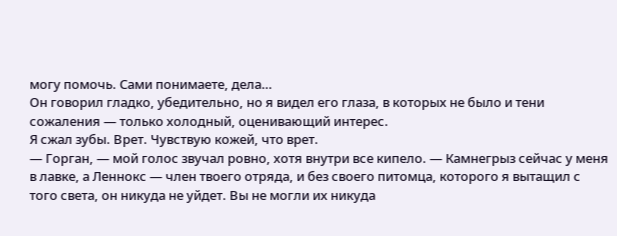могу помочь. Сами понимаете, дела…
Он говорил гладко, убедительно, но я видел его глаза, в которых не было и тени сожаления — только холодный, оценивающий интерес.
Я сжал зубы. Врет. Чувствую кожей, что врет.
— Горган, — мой голос звучал ровно, хотя внутри все кипело. — Камнегрыз сейчас у меня в лавке, а Леннокс — член твоего отряда, и без своего питомца, которого я вытащил с того света, он никуда не уйдет. Вы не могли их никуда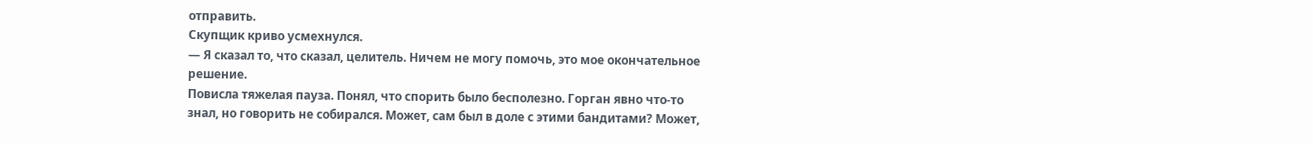отправить.
Скупщик криво усмехнулся.
— Я сказал то, что сказал, целитель. Ничем не могу помочь, это мое окончательное решение.
Повисла тяжелая пауза. Понял, что спорить было бесполезно. Горган явно что-то знал, но говорить не собирался. Может, сам был в доле с этими бандитами? Может,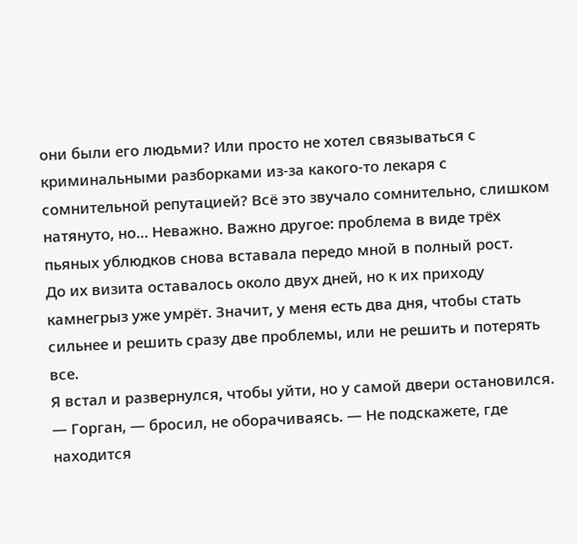они были его людьми? Или просто не хотел связываться с криминальными разборками из-за какого-то лекаря с сомнительной репутацией? Всё это звучало сомнительно, слишком натянуто, но… Неважно. Важно другое: проблема в виде трёх пьяных ублюдков снова вставала передо мной в полный рост.
До их визита оставалось около двух дней, но к их приходу камнегрыз уже умрёт. Значит, у меня есть два дня, чтобы стать сильнее и решить сразу две проблемы, или не решить и потерять все.
Я встал и развернулся, чтобы уйти, но у самой двери остановился.
— Горган, — бросил, не оборачиваясь. — Не подскажете, где находится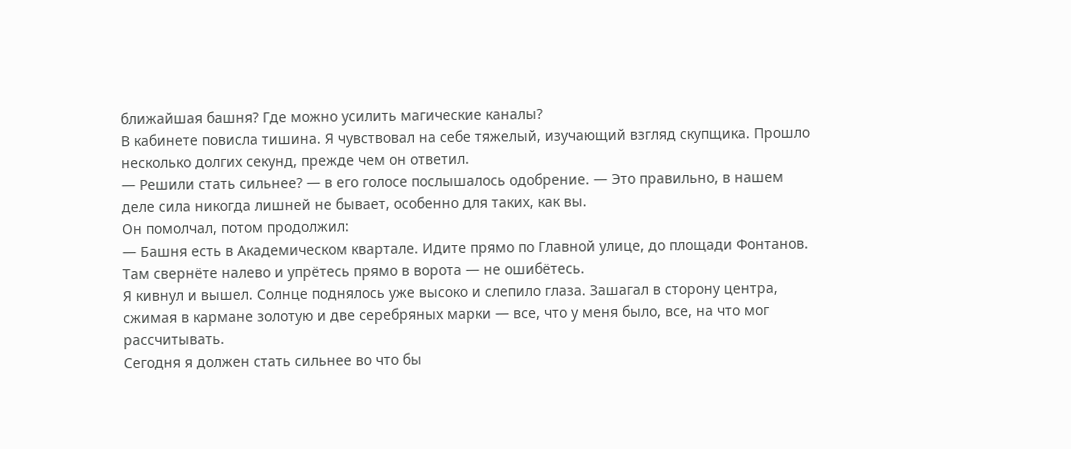ближайшая башня? Где можно усилить магические каналы?
В кабинете повисла тишина. Я чувствовал на себе тяжелый, изучающий взгляд скупщика. Прошло несколько долгих секунд, прежде чем он ответил.
— Решили стать сильнее? — в его голосе послышалось одобрение. — Это правильно, в нашем деле сила никогда лишней не бывает, особенно для таких, как вы.
Он помолчал, потом продолжил:
— Башня есть в Академическом квартале. Идите прямо по Главной улице, до площади Фонтанов. Там свернёте налево и упрётесь прямо в ворота — не ошибётесь.
Я кивнул и вышел. Солнце поднялось уже высоко и слепило глаза. Зашагал в сторону центра, сжимая в кармане золотую и две серебряных марки — все, что у меня было, все, на что мог рассчитывать.
Сегодня я должен стать сильнее во что бы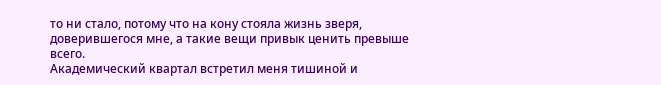то ни стало, потому что на кону стояла жизнь зверя, доверившегося мне, а такие вещи привык ценить превыше всего.
Академический квартал встретил меня тишиной и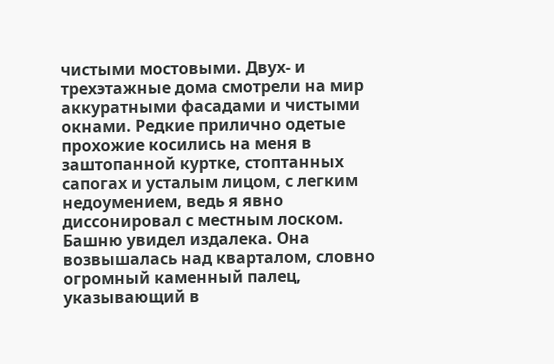чистыми мостовыми. Двух- и трехэтажные дома смотрели на мир аккуратными фасадами и чистыми окнами. Редкие прилично одетые прохожие косились на меня в заштопанной куртке, стоптанных сапогах и усталым лицом, с легким недоумением, ведь я явно диссонировал с местным лоском.
Башню увидел издалека. Она возвышалась над кварталом, словно огромный каменный палец, указывающий в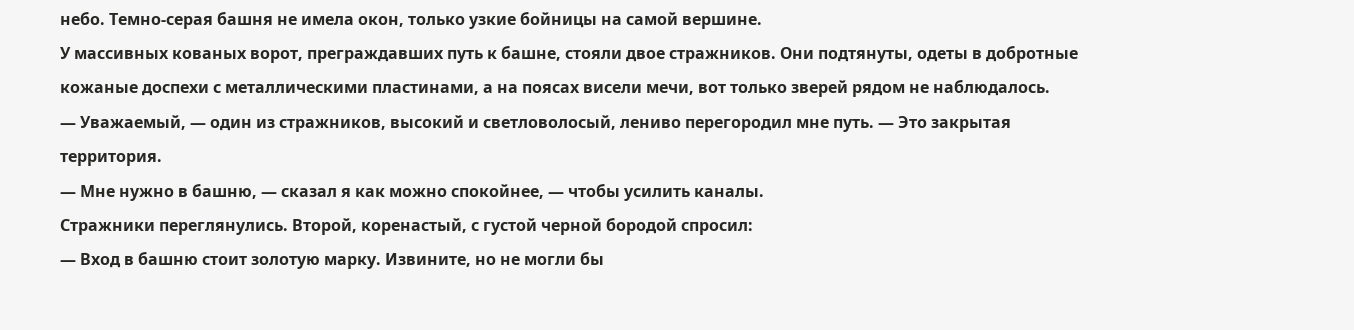небо. Темно-серая башня не имела окон, только узкие бойницы на самой вершине.
У массивных кованых ворот, преграждавших путь к башне, стояли двое стражников. Они подтянуты, одеты в добротные кожаные доспехи с металлическими пластинами, а на поясах висели мечи, вот только зверей рядом не наблюдалось.
— Уважаемый, — один из стражников, высокий и светловолосый, лениво перегородил мне путь. — Это закрытая территория.
— Мне нужно в башню, — сказал я как можно спокойнее, — чтобы усилить каналы.
Стражники переглянулись. Второй, коренастый, с густой черной бородой спросил:
— Вход в башню стоит золотую марку. Извините, но не могли бы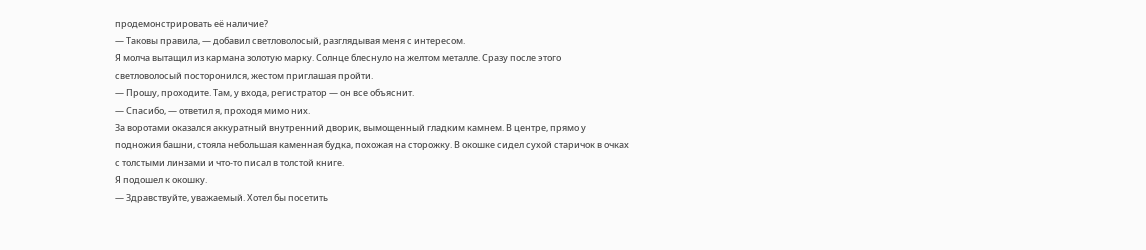продемонстрировать её наличие?
— Таковы правила, — добавил светловолосый, разглядывая меня с интересом.
Я молча вытащил из кармана золотую марку. Солнце блеснуло на желтом металле. Сразу после этого светловолосый посторонился, жестом приглашая пройти.
— Прошу, проходите. Там, у входа, регистратор — он все объяснит.
— Спасибо, — ответил я, проходя мимо них.
За воротами оказался аккуратный внутренний дворик, вымощенный гладким камнем. В центре, прямо у подножия башни, стояла небольшая каменная будка, похожая на сторожку. В окошке сидел сухой старичок в очках с толстыми линзами и что-то писал в толстой книге.
Я подошел к окошку.
— Здравствуйте, уважаемый. Хотел бы посетить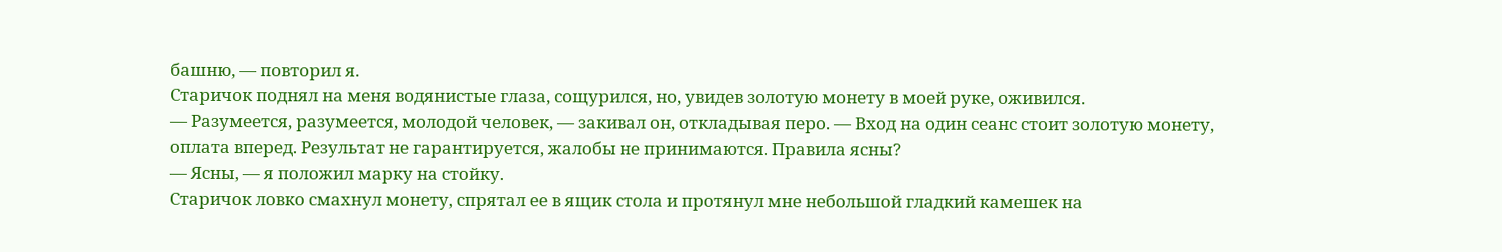башню, — повторил я.
Старичок поднял на меня водянистые глаза, сощурился, но, увидев золотую монету в моей руке, оживился.
— Разумеется, разумеется, молодой человек, — закивал он, откладывая перо. — Вход на один сеанс стоит золотую монету, оплата вперед. Результат не гарантируется, жалобы не принимаются. Правила ясны?
— Ясны, — я положил марку на стойку.
Старичок ловко смахнул монету, спрятал ее в ящик стола и протянул мне небольшой гладкий камешек на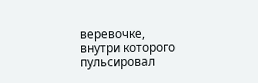веревочке, внутри которого пульсировал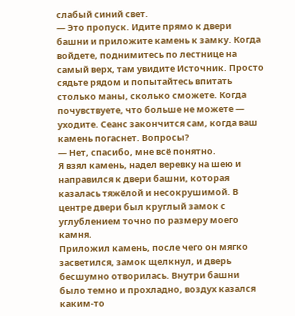слабый синий свет.
— Это пропуск. Идите прямо к двери башни и приложите камень к замку. Когда войдете, поднимитесь по лестнице на самый верх, там увидите Источник. Просто сядьте рядом и попытайтесь впитать столько маны, сколько сможете. Когда почувствуете, что больше не можете — уходите. Сеанс закончится сам, когда ваш камень погаснет. Вопросы?
— Нет, спасибо, мне всё понятно.
Я взял камень, надел веревку на шею и направился к двери башни, которая казалась тяжёлой и несокрушимой. В центре двери был круглый замок с углублением точно по размеру моего камня.
Приложил камень, после чего он мягко засветился, замок щелкнул, и дверь бесшумно отворилась. Внутри башни было темно и прохладно, воздух казался каким-то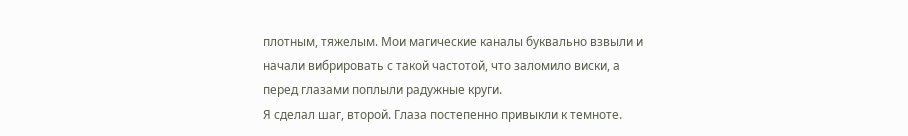плотным, тяжелым. Мои магические каналы буквально взвыли и начали вибрировать с такой частотой, что заломило виски, а перед глазами поплыли радужные круги.
Я сделал шаг, второй. Глаза постепенно привыкли к темноте.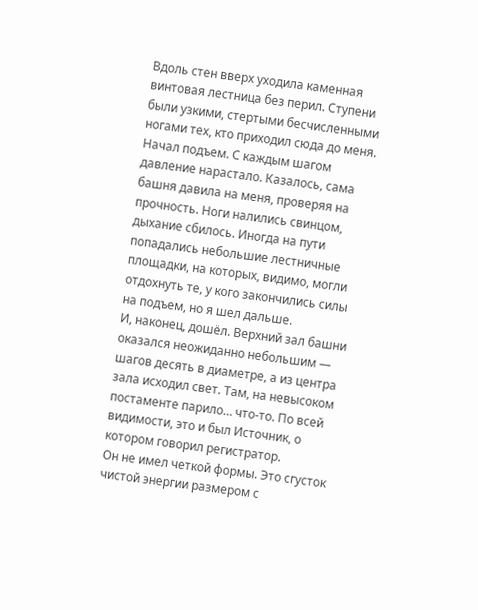Вдоль стен вверх уходила каменная винтовая лестница без перил. Ступени были узкими, стертыми бесчисленными ногами тех, кто приходил сюда до меня.
Начал подъем. С каждым шагом давление нарастало. Казалось, сама башня давила на меня, проверяя на прочность. Ноги налились свинцом, дыхание сбилось. Иногда на пути попадались небольшие лестничные площадки, на которых, видимо, могли отдохнуть те, у кого закончились силы на подъем, но я шел дальше.
И, наконец, дошёл. Верхний зал башни оказался неожиданно небольшим — шагов десять в диаметре, а из центра зала исходил свет. Там, на невысоком постаменте парило… что-то. По всей видимости, это и был Источник, о котором говорил регистратор.
Он не имел четкой формы. Это сгусток чистой энергии размером с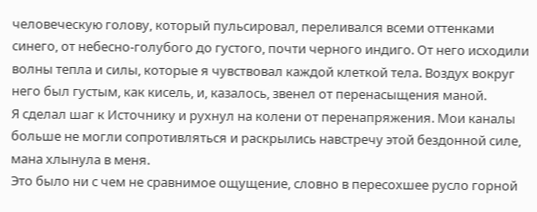человеческую голову, который пульсировал, переливался всеми оттенками синего, от небесно-голубого до густого, почти черного индиго. От него исходили волны тепла и силы, которые я чувствовал каждой клеткой тела. Воздух вокруг него был густым, как кисель, и, казалось, звенел от перенасыщения маной.
Я сделал шаг к Источнику и рухнул на колени от перенапряжения. Мои каналы больше не могли сопротивляться и раскрылись навстречу этой бездонной силе, мана хлынула в меня.
Это было ни с чем не сравнимое ощущение, словно в пересохшее русло горной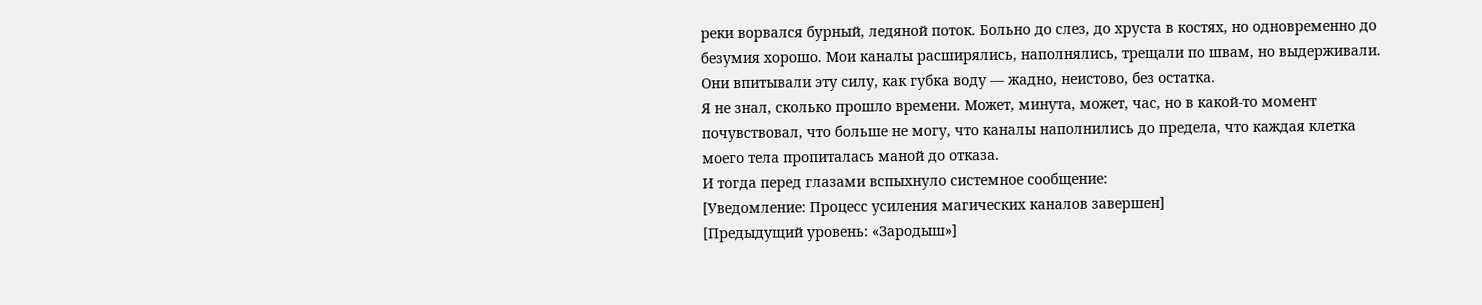реки ворвался бурный, ледяной поток. Больно до слез, до хруста в костях, но одновременно до безумия хорошо. Мои каналы расширялись, наполнялись, трещали по швам, но выдерживали. Они впитывали эту силу, как губка воду — жадно, неистово, без остатка.
Я не знал, сколько прошло времени. Может, минута, может, час, но в какой-то момент почувствовал, что больше не могу, что каналы наполнились до предела, что каждая клетка моего тела пропиталась маной до отказа.
И тогда перед глазами вспыхнуло системное сообщение:
[Уведомление: Процесс усиления магических каналов завершен]
[Предыдущий уровень: «Зародыш»]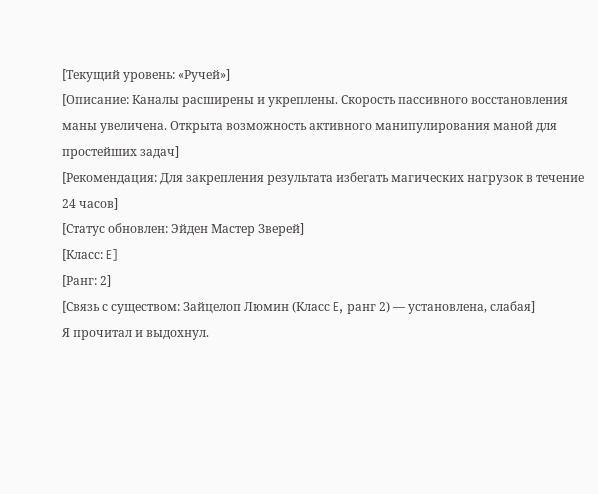[Текущий уровень: «Ручей»]
[Описание: Каналы расширены и укреплены. Скорость пассивного восстановления маны увеличена. Открыта возможность активного манипулирования маной для простейших задач]
[Рекомендация: Для закрепления результата избегать магических нагрузок в течение 24 часов]
[Статус обновлен: Эйден Мастер Зверей]
[Класс: E]
[Ранг: 2]
[Связь с существом: Зайцелоп Люмин (Класс E, ранг 2) — установлена, слабая]
Я прочитал и выдохнул.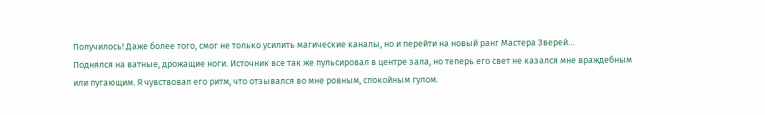Получилось! Даже более того, смог не только усилить магические каналы, но и перейти на новый ранг Мастера Зверей…
Поднялся на ватные, дрожащие ноги. Источник все так же пульсировал в центре зала, но теперь его свет не казался мне враждебным или пугающим. Я чувствовал его ритм, что отзывался во мне ровным, спокойным гулом.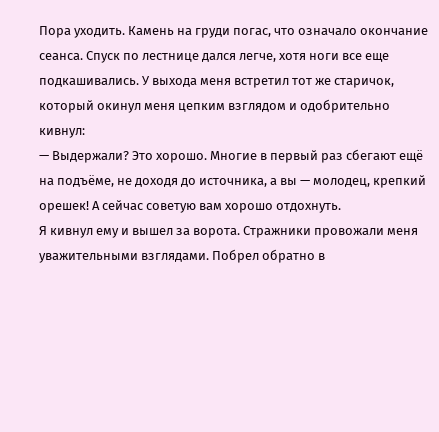Пора уходить. Камень на груди погас, что означало окончание сеанса. Спуск по лестнице дался легче, хотя ноги все еще подкашивались. У выхода меня встретил тот же старичок, который окинул меня цепким взглядом и одобрительно кивнул:
— Выдержали? Это хорошо. Многие в первый раз сбегают ещё на подъёме, не доходя до источника, а вы — молодец, крепкий орешек! А сейчас советую вам хорошо отдохнуть.
Я кивнул ему и вышел за ворота. Стражники провожали меня уважительными взглядами. Побрел обратно в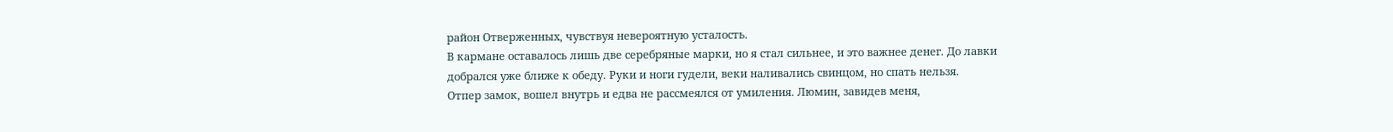район Отверженных, чувствуя невероятную усталость.
В кармане оставалось лишь две серебряные марки, но я стал сильнее, и это важнее денег. До лавки добрался уже ближе к обеду. Руки и ноги гудели, веки наливались свинцом, но спать нельзя.
Отпер замок, вошел внутрь и едва не рассмеялся от умиления. Люмин, завидев меня,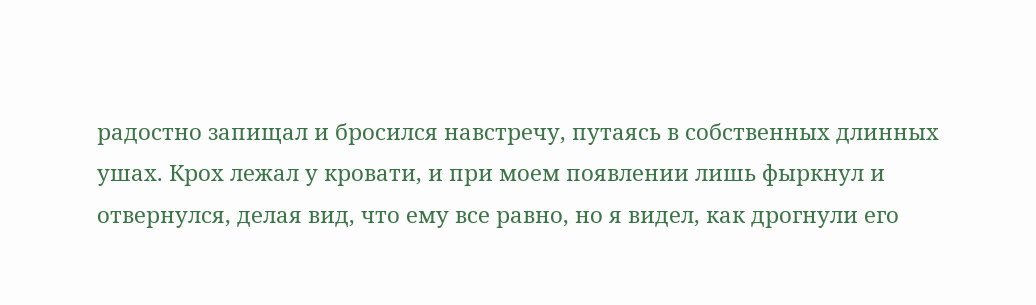радостно запищал и бросился навстречу, путаясь в собственных длинных ушах. Крох лежал у кровати, и при моем появлении лишь фыркнул и отвернулся, делая вид, что ему все равно, но я видел, как дрогнули его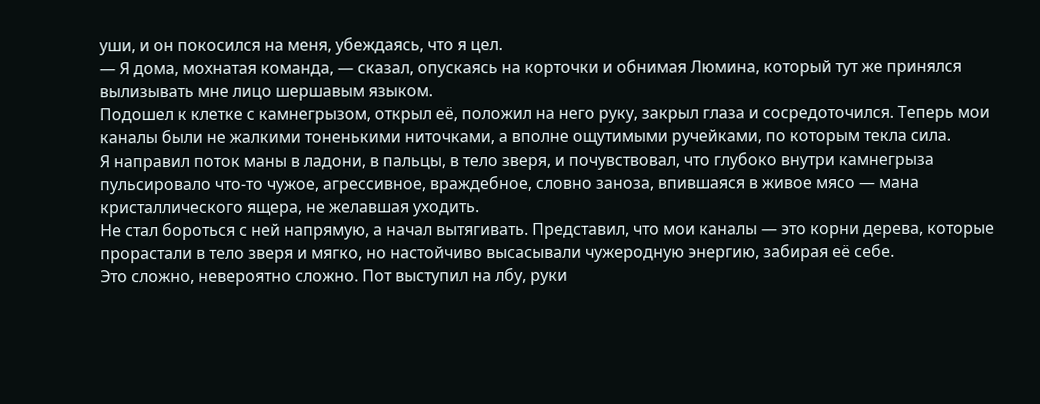уши, и он покосился на меня, убеждаясь, что я цел.
— Я дома, мохнатая команда, — сказал, опускаясь на корточки и обнимая Люмина, который тут же принялся вылизывать мне лицо шершавым языком.
Подошел к клетке с камнегрызом, открыл её, положил на него руку, закрыл глаза и сосредоточился. Теперь мои каналы были не жалкими тоненькими ниточками, а вполне ощутимыми ручейками, по которым текла сила.
Я направил поток маны в ладони, в пальцы, в тело зверя, и почувствовал, что глубоко внутри камнегрыза пульсировало что-то чужое, агрессивное, враждебное, словно заноза, впившаяся в живое мясо — мана кристаллического ящера, не желавшая уходить.
Не стал бороться с ней напрямую, а начал вытягивать. Представил, что мои каналы — это корни дерева, которые прорастали в тело зверя и мягко, но настойчиво высасывали чужеродную энергию, забирая её себе.
Это сложно, невероятно сложно. Пот выступил на лбу, руки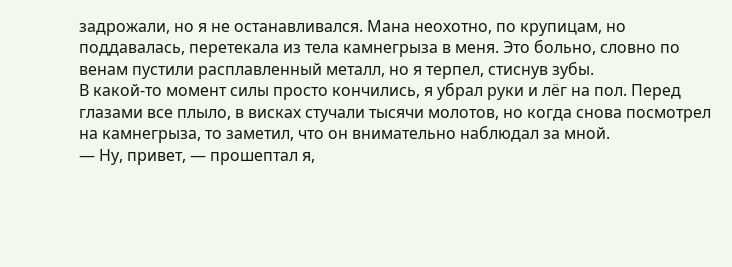задрожали, но я не останавливался. Мана неохотно, по крупицам, но поддавалась, перетекала из тела камнегрыза в меня. Это больно, словно по венам пустили расплавленный металл, но я терпел, стиснув зубы.
В какой-то момент силы просто кончились, я убрал руки и лёг на пол. Перед глазами все плыло, в висках стучали тысячи молотов, но когда снова посмотрел на камнегрыза, то заметил, что он внимательно наблюдал за мной.
— Ну, привет, — прошептал я,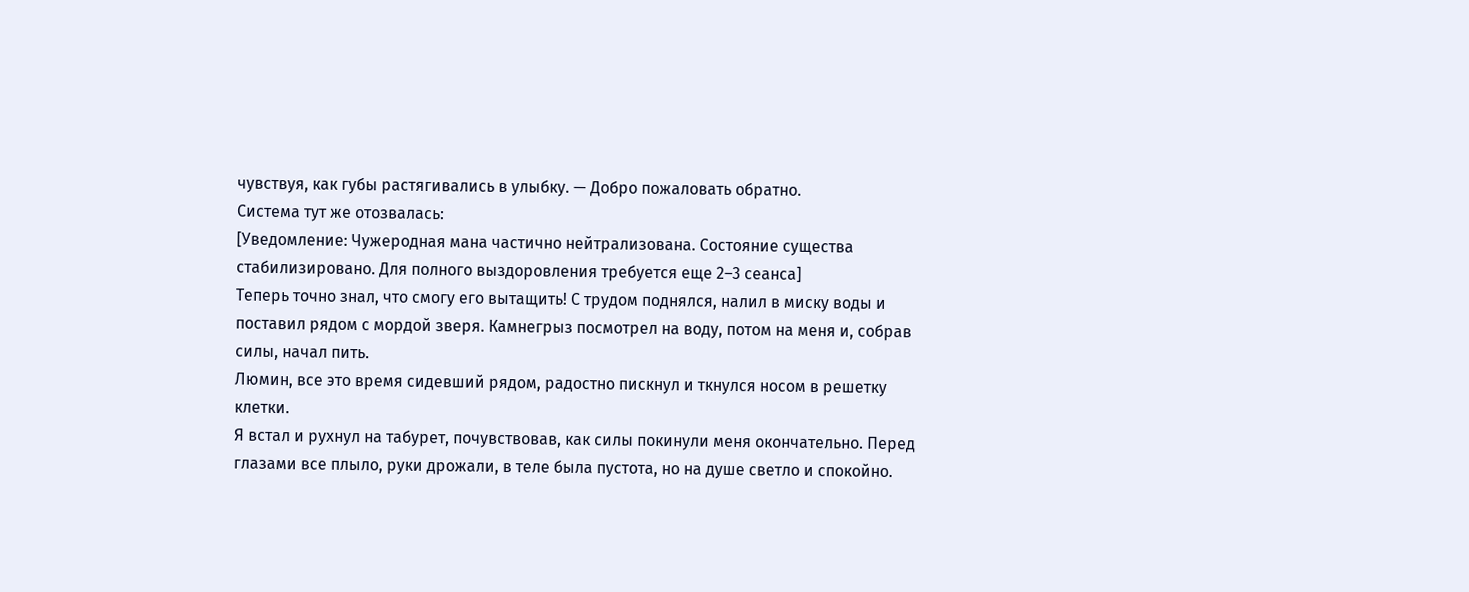чувствуя, как губы растягивались в улыбку. — Добро пожаловать обратно.
Система тут же отозвалась:
[Уведомление: Чужеродная мана частично нейтрализована. Состояние существа стабилизировано. Для полного выздоровления требуется еще 2–3 сеанса]
Теперь точно знал, что смогу его вытащить! С трудом поднялся, налил в миску воды и поставил рядом с мордой зверя. Камнегрыз посмотрел на воду, потом на меня и, собрав силы, начал пить.
Люмин, все это время сидевший рядом, радостно пискнул и ткнулся носом в решетку клетки.
Я встал и рухнул на табурет, почувствовав, как силы покинули меня окончательно. Перед глазами все плыло, руки дрожали, в теле была пустота, но на душе светло и спокойно.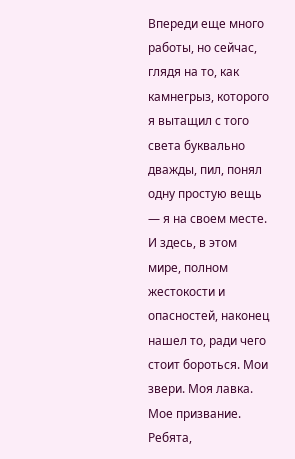Впереди еще много работы, но сейчас, глядя на то, как камнегрыз, которого я вытащил с того света буквально дважды, пил, понял одну простую вещь — я на своем месте. И здесь, в этом мире, полном жестокости и опасностей, наконец нашел то, ради чего стоит бороться. Мои звери. Моя лавка. Мое призвание.
Ребята,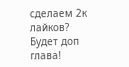сделаем 2к лайков? Будет доп глава!